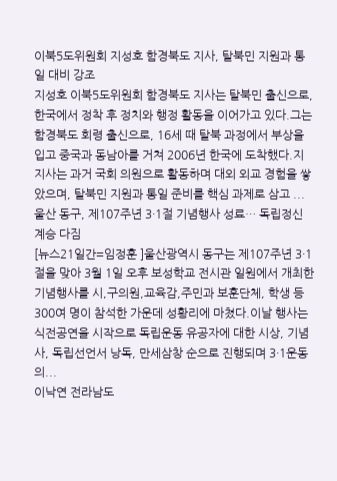이북5도위원회 지성호 함경북도 지사, 탈북민 지원과 통일 대비 강조
지성호 이북5도위원회 함경북도 지사는 탈북민 출신으로, 한국에서 정착 후 정치와 행정 활동을 이어가고 있다.그는 함경북도 회령 출신으로, 16세 때 탈북 과정에서 부상을 입고 중국과 동남아를 거쳐 2006년 한국에 도착했다.지 지사는 과거 국회 의원으로 활동하며 대외 외교 경험을 쌓았으며, 탈북민 지원과 통일 준비를 핵심 과제로 삼고 ...
울산 동구, 제107주년 3·1절 기념행사 성료… 독립정신 계승 다짐
[뉴스21일간=임정훈 ]울산광역시 동구는 제107주년 3·1절을 맞아 3월 1일 오후 보성학교 전시관 일원에서 개최한 기념행사를 시,구의원,교육감,주민과 보훈단체, 학생 등 300여 명이 참석한 가운데 성황리에 마쳤다.이날 행사는 식전공연을 시작으로 독립운동 유공자에 대한 시상, 기념사, 독립선언서 낭독, 만세삼창 순으로 진행되며 3·1운동의...
이낙연 전라남도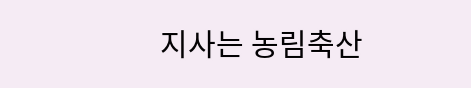지사는 농림축산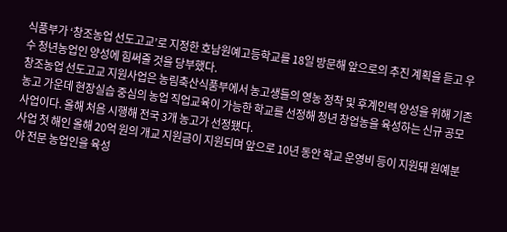식품부가 ‘창조농업 선도고교’로 지정한 호남원예고등학교를 18일 방문해 앞으로의 추진 계획을 듣고 우수 청년농업인 양성에 힘써줄 것을 당부했다.
창조농업 선도고교 지원사업은 농림축산식품부에서 농고생들의 영농 정착 및 후계인력 양성을 위해 기존 농고 가운데 현장실습 중심의 농업 직업교육이 가능한 학교를 선정해 청년 창업농을 육성하는 신규 공모사업이다. 올해 처음 시행해 전국 3개 농고가 선정됐다.
사업 첫 해인 올해 20억 원의 개교 지원금이 지원되며 앞으로 10년 동안 학교 운영비 등이 지원돼 원예분야 전문 농업인을 육성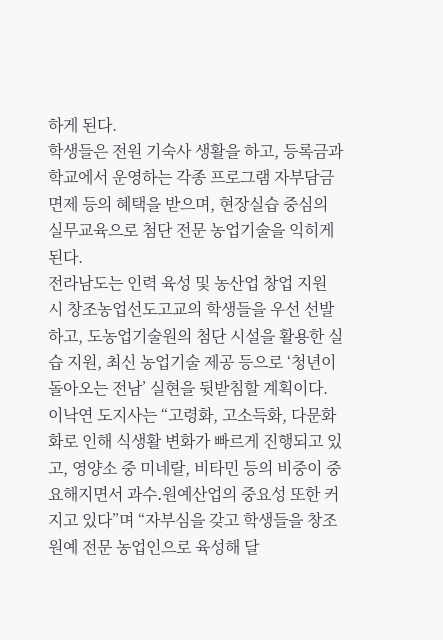하게 된다.
학생들은 전원 기숙사 생활을 하고, 등록금과 학교에서 운영하는 각종 프로그램 자부담금 면제 등의 혜택을 받으며, 현장실습 중심의 실무교육으로 첨단 전문 농업기술을 익히게 된다.
전라남도는 인력 육성 및 농산업 창업 지원 시 창조농업선도고교의 학생들을 우선 선발하고, 도농업기술원의 첨단 시설을 활용한 실습 지원, 최신 농업기술 제공 등으로 ‘청년이 돌아오는 전남’ 실현을 뒷받침할 계획이다.
이낙연 도지사는 “고령화, 고소득화, 다문화화로 인해 식생활 변화가 빠르게 진행되고 있고, 영양소 중 미네랄, 비타민 등의 비중이 중요해지면서 과수․원예산업의 중요성 또한 커지고 있다”며 “자부심을 갖고 학생들을 창조 원예 전문 농업인으로 육성해 달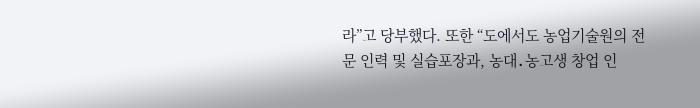라”고 당부했다. 또한 “도에서도 농업기술원의 전문 인력 및 실습포장과, 농대․농고생 창업 인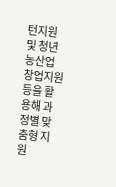턴지원 및 청년농산업 창업지원 등을 활용해 과정별 맞춤형 지원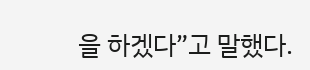을 하겠다”고 말했다.